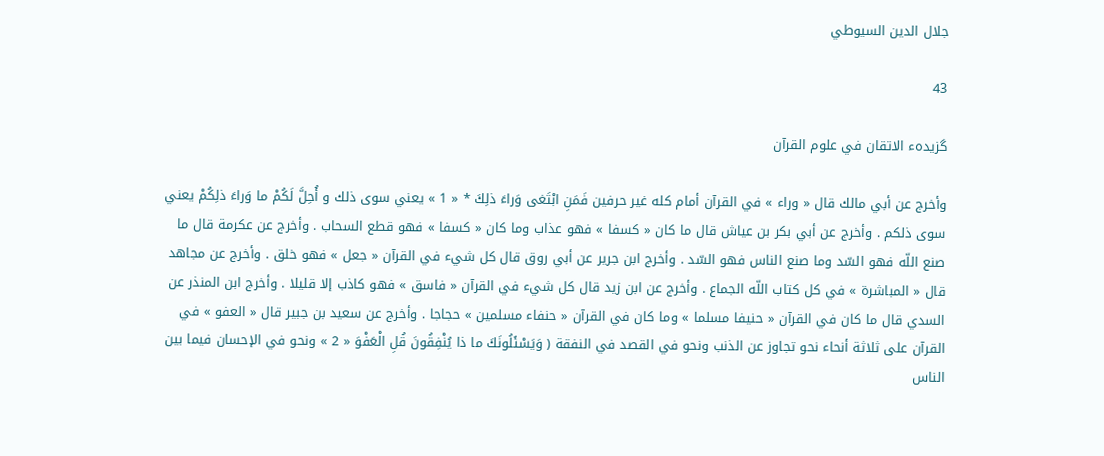جلال الدين السيوطي

43

گزيدهء الاتقان في علوم القرآن

وأخرج عن أبي مالك قال « وراء » في القرآن أمام كله غير حرفين فَمَنِ ابْتَغى وَراءَ ذلِكَ * « 1 » يعني سوى ذلك و أُحِلَّ لَكُمْ ما وَراءَ ذلِكُمْ يعني سوى ذلكم . وأخرج عن أبي بكر بن عياش قال ما كان « كسفا » فهو عذاب وما كان « كسفا » فهو قطع السحاب . وأخرج عن عكرمة قال ما صنع اللّه فهو السّد وما صنع الناس فهو السّد . وأخرج ابن جرير عن أبي روق قال كل شيء في القرآن « جعل » فهو خلق . وأخرج عن مجاهد قال « المباشرة » في كل كتاب اللّه الجماع . وأخرج عن ابن زيد قال كل شيء في القرآن « فاسق » فهو كاذب إلا قليلا . وأخرج ابن المنذر عن السدي قال ما كان في القرآن « حنيفا مسلما » وما كان في القرآن « حنفاء مسلمين » حجاجا . وأخرج عن سعيد بن جبير قال « العفو » في القرآن على ثلاثة أنحاء نحو تجاوز عن الذنب ونحو في القصد في النفقة ( وَيَسْئَلُونَكَ ما ذا يُنْفِقُونَ قُلِ الْعَفْوَ « 2 » ونحو في الإحسان فيما بين الناس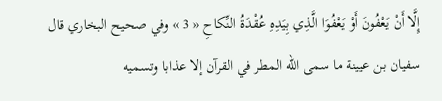إِلَّا أَنْ يَعْفُونَ أَوْ يَعْفُوَا الَّذِي بِيَدِهِ عُقْدَةُ النِّكاحِ « 3 » وفي صحيح البخاري قال سفيان بن عيينة ما سمى اللّه المطر في القرآن إلا عذابا وتسميه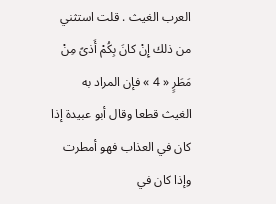العرب الغيث . قلت استثني من ذلك إِنْ كانَ بِكُمْ أَذىً مِنْ مَطَرٍ « 4 » فإن المراد به الغيث قطعا وقال أبو عبيدة إذا كان في العذاب فهو أمطرت وإذا كان في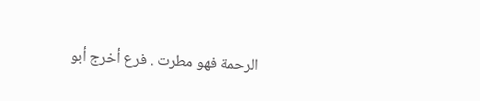الرحمة فهو مطرت . فرع أخرج أبو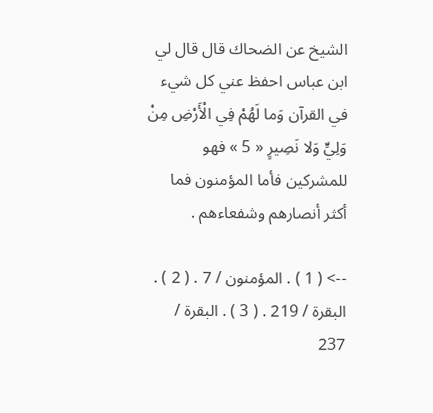الشيخ عن الضحاك قال قال لي ابن عباس احفظ عني كل شيء في القرآن وَما لَهُمْ فِي الْأَرْضِ مِنْ وَلِيٍّ وَلا نَصِيرٍ « 5 » فهو للمشركين فأما المؤمنون فما أكثر أنصارهم وشفعاءهم .

--> ( 1 ) . المؤمنون / 7 . ( 2 ) . البقرة / 219 . ( 3 ) . البقرة / 237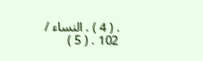. ( 4 ) . النساء / 102 . ( 5 )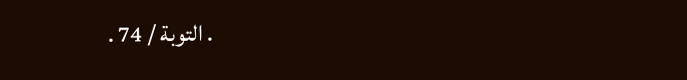. التوبة / 74 .